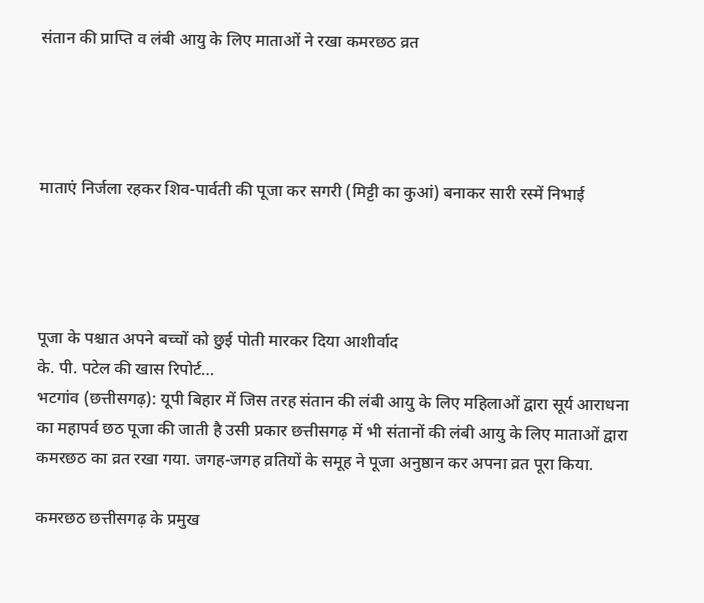संतान की प्राप्ति व लंबी आयु के लिए माताओं ने रखा कमरछठ व्रत




माताएं निर्जला रहकर शिव-पार्वती की पूजा कर सगरी (मिट्टी का कुआं) बनाकर सारी रस्में निभाई




पूजा के पश्चात अपने बच्चों को छुई पोती मारकर दिया आशीर्वाद
के. पी. पटेल की खास रिपोर्ट…
भटगांव (छत्तीसगढ़): यूपी बिहार में जिस तरह संतान की लंबी आयु के लिए महिलाओं द्वारा सूर्य आराधना का महापर्व छठ पूजा की जाती है उसी प्रकार छत्तीसगढ़ में भी संतानों की लंबी आयु के लिए माताओं द्वारा कमरछठ का व्रत रखा गया. जगह-जगह व्रतियों के समूह ने पूजा अनुष्ठान कर अपना व्रत पूरा किया.

कमरछठ छत्तीसगढ़ के प्रमुख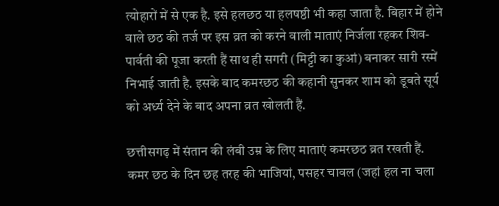त्योहारों में से एक है. इसे हलछठ या हलषष्ठी भी कहा जाता है. बिहार में होने वाले छठ की तर्ज पर इस व्रत को करने वाली माताएं निर्जला रहकर शिव-पार्वती की पूजा करती हैं साथ ही सगरी (मिट्टी का कुआं) बनाकर सारी रस्में निभाई जाती है. इसके बाद कमरछठ की कहानी सुनकर शाम को डूबते सूर्य को अर्ध्य देने के बाद अपना व्रत खोलती हैं.

छत्तीसगढ़ में संतान की लंबी उम्र के लिए माताएं कमरछठ व्रत रखती हैं. कमर छठ के दिन छह तरह की भाजियां, पसहर चावल (जहां हल ना चला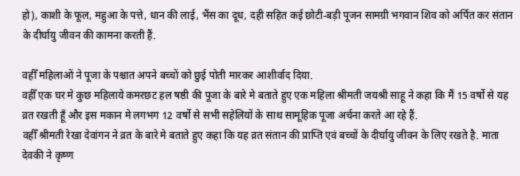हो), काशी के फूल, महुआ के पत्ते, धान की लाई, भैंस का दूध, दही सहित कई छोटी-बड़ी पूजन सामग्री भगवान शिव को अर्पित कर संतान के दीर्घायु जीवन की कामना करती हैं.

वहीँ महिलाओं ने पूजा के पश्चात अपने बच्चों को छुई पोती मारकर आशीर्वाद दिया.
वहीँ एक घर मे कुछ महिलाये कमरछट हल षष्ठी की पूजा के बारे मे बताते हुए एक महिला श्रीमती जयश्री साहू ने कहा कि मैं 15 वर्षो से यह व्रत रखती हूँ और इस मकान मे लगभग 12 वर्षो से सभी सहेलियों के साथ सामूहिक पूजा अर्चना करते आ रहे हैं.
वहीँ श्रीमती रेखा देवांगन ने व्रत के बारे मे बताते हुए कहा कि यह व्रत संतान की प्राप्ति एवं बच्चों के दीर्घायु जीवन के लिए रखते है. माता देवकी ने कृष्ण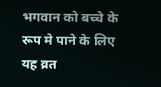भगवान को बच्चे के रूप मे पाने के लिए यह व्रत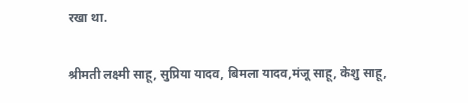रखा था.

श्रीमती लक्ष्मी साहू, सुप्रिया यादव, बिमला यादव,मंजू साहू, केशु साहू,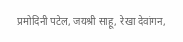प्रमोदिनी पटेल, जयश्री साहू, रेखा देवांगन,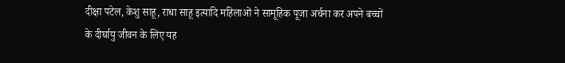दीक्षा पटेल, केशु साहू, राधा साहू इत्यादि महिलाओं ने सामूहिक पूजा अर्चना कर अपने बच्चों के दीर्घायु जीवन के लिए यह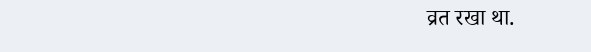व्रत रखा था.